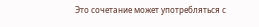Это сочетание может употребляться с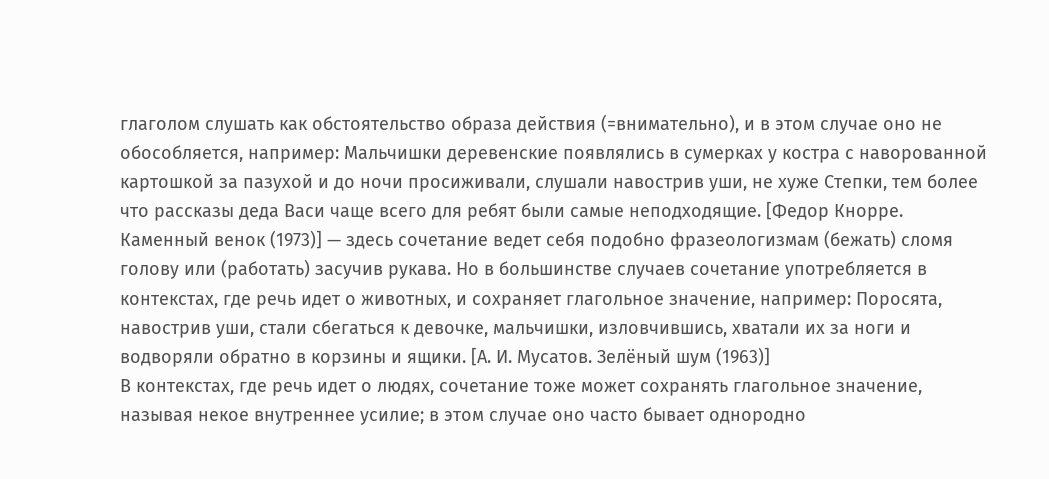глаголом слушать как обстоятельство образа действия (=внимательно), и в этом случае оно не обособляется, например: Мальчишки деревенские появлялись в сумерках у костра с наворованной картошкой за пазухой и до ночи просиживали, слушали навострив уши, не хуже Степки, тем более что рассказы деда Васи чаще всего для ребят были самые неподходящие. [Федор Кнорре. Каменный венок (1973)] — здесь сочетание ведет себя подобно фразеологизмам (бежать) сломя голову или (работать) засучив рукава. Но в большинстве случаев сочетание употребляется в контекстах, где речь идет о животных, и сохраняет глагольное значение, например: Поросята, навострив уши, стали сбегаться к девочке, мальчишки, изловчившись, хватали их за ноги и водворяли обратно в корзины и ящики. [А. И. Мусатов. Зелёный шум (1963)]
В контекстах, где речь идет о людях, сочетание тоже может сохранять глагольное значение, называя некое внутреннее усилие; в этом случае оно часто бывает однородно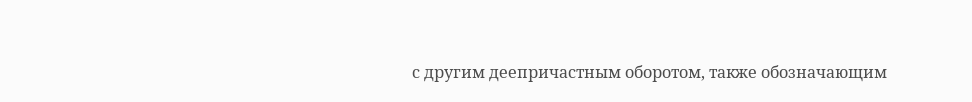с другим деепричастным оборотом, также обозначающим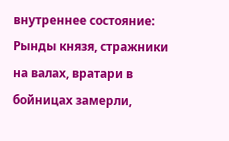внутреннее состояние: Рынды князя, стражники на валах, вратари в бойницах замерли,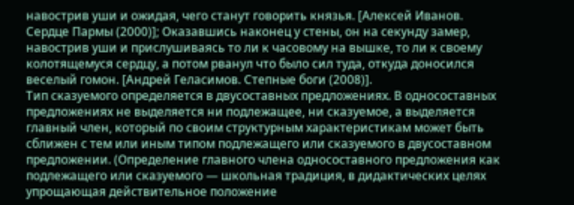навострив уши и ожидая, чего станут говорить князья. [Алексей Иванов. Сердце Пармы (2000)]; Оказавшись наконец у стены, он на секунду замер, навострив уши и прислушиваясь то ли к часовому на вышке, то ли к своему колотящемуся сердцу, а потом рванул что было сил туда, откуда доносился веселый гомон. [Андрей Геласимов. Степные боги (2008)].
Тип сказуемого определяется в двусоставных предложениях. В односоставных предложениях не выделяется ни подлежащее, ни сказуемое, а выделяется главный член, который по своим структурным характеристикам может быть сближен с тем или иным типом подлежащего или сказуемого в двусоставном предложении. (Определение главного члена односоставного предложения как подлежащего или сказуемого — школьная традиция, в дидактических целях упрощающая действительное положение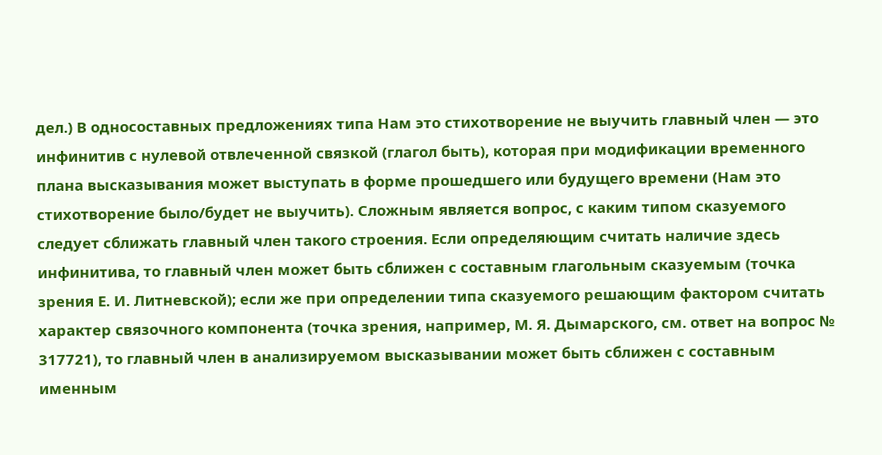дел.) В односоставных предложениях типа Нам это стихотворение не выучить главный член — это инфинитив с нулевой отвлеченной связкой (глагол быть), которая при модификации временного плана высказывания может выступать в форме прошедшего или будущего времени (Нам это стихотворение было/будет не выучить). Сложным является вопрос, с каким типом сказуемого следует сближать главный член такого строения. Если определяющим считать наличие здесь инфинитива, то главный член может быть сближен с составным глагольным сказуемым (точка зрения Е. И. Литневской); если же при определении типа сказуемого решающим фактором считать характер связочного компонента (точка зрения, например, М. Я. Дымарского, см. ответ на вопрос № 317721), то главный член в анализируемом высказывании может быть сближен с составным именным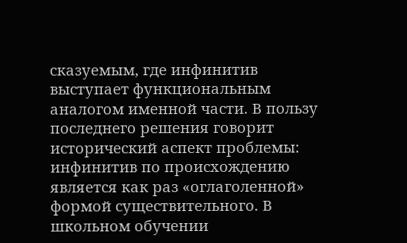сказуемым, где инфинитив выступает функциональным аналогом именной части. В пользу последнего решения говорит исторический аспект проблемы: инфинитив по происхождению является как раз «оглаголенной» формой существительного. В школьном обучении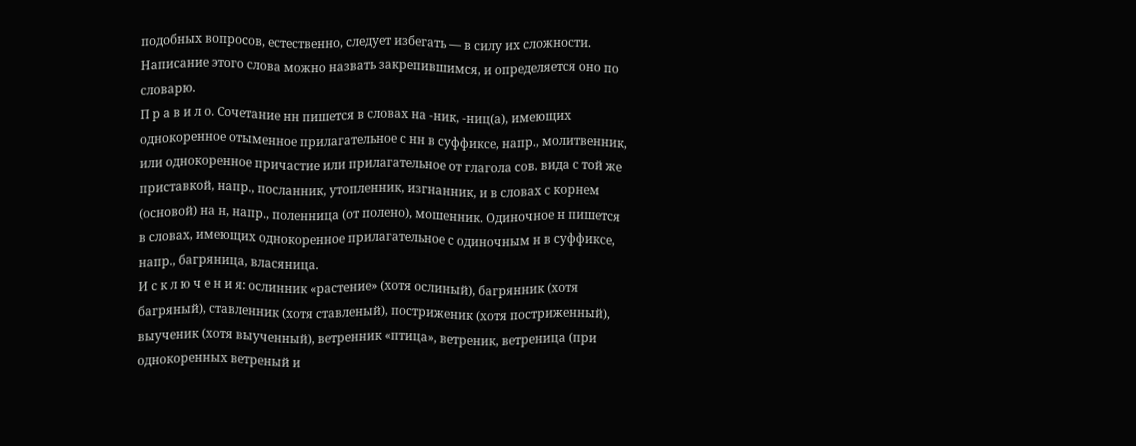подобных вопросов, естественно, следует избегать — в силу их сложности.
Написание этого слова можно назвать закрепившимся, и определяется оно по словарю.
П р а в и л о. Сочетание нн пишется в словах на -ник, -ниц(а), имеющих однокоренное отыменное прилагательное с нн в суффиксе, напр., молитвенник, или однокоренное причастие или прилагательное от глагола сов. вида с той же приставкой, напр., посланник, утопленник, изгнанник, и в словах с корнем (основой) на н, напр., поленница (от полено), мошенник. Одиночное н пишется в словах, имеющих однокоренное прилагательное с одиночным н в суффиксе, напр., багряница, власяница.
И с к л ю ч е н и я: ослинник «растение» (хотя ослиный), багрянник (хотя багряный), ставленник (хотя ставленый), постриженик (хотя постриженный), выученик (хотя выученный), ветренник «птица», ветреник, ветреница (при однокоренных ветреный и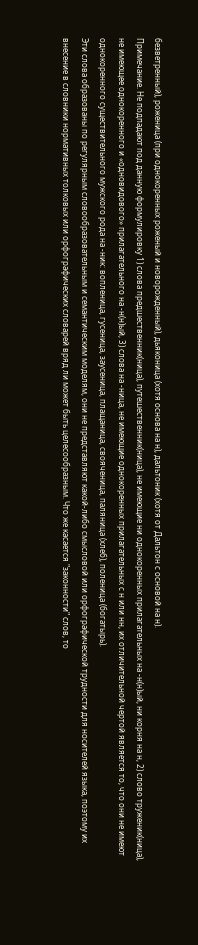безветренный), роженица (при однокоренных роженый и новорожденный), дьяконица (хотя основа на н), дальтоник (хотя от Дальтон с основой на н).
Примечание. Не подпадают под данную формулировку 1) слова предшественник(ница), путешественник(ница), не имеющие ни однокоренных прилагательных на -н(н)ый, ни корня на н, 2) слово труженик(ница), не имеющее однокоренного и «одновидового» прилагательного на -н(н)ый, 3) слова на -ница, не имеющие однокоренных прилагательных с н или нн, их отличительной чертой является то, что они не имеют однокоренного существительного мужского рода на -ник: вопленица, гусеница, заусеница, плащаница, свояченица, паляница (хлеб), поленица (богатырь).
Эти слова образованы по регулярным словообразовательным и семантическим моделям, они не представляют какой-либо смысловой или орфографической трудности для носителей языка, поэтому их внесение в словники нормативных толковых или орфографических словарей вряд ли может быть целесообразным. Что же касается "законности" слов, то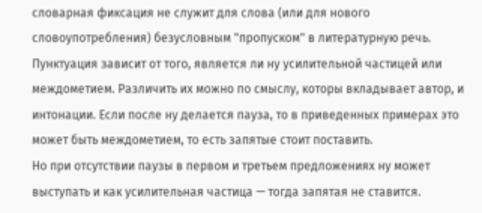словарная фиксация не служит для слова (или для нового словоупотребления) безусловным "пропуском" в литературную речь.
Пунктуация зависит от того, является ли ну усилительной частицей или междометием. Различить их можно по смыслу, которы вкладывает автор, и интонации. Если после ну делается пауза, то в приведенных примерах это может быть междометием, то есть запятые стоит поставить.
Но при отсутствии паузы в первом и третьем предложениях ну может выступать и как усилительная частица — тогда запятая не ставится.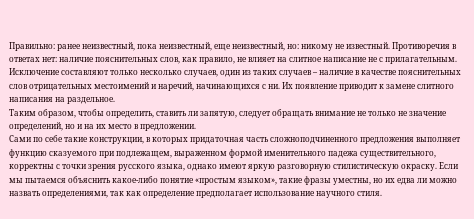Правильно: ранее неизвестный, пока неизвестный, еще неизвестный, но: никому не известный. Противоречия в ответах нет: наличие пояснительных слов, как правило, не влияет на слитное написание не с прилагательным. Исключение составляют только несколько случаев, один из таких случаев – наличие в качестве пояснительных слов отрицательных местоимений и наречий, начинающихся с ни. Их появление приводит к замене слитного написания на раздельное.
Таким образом, чтобы определить, ставить ли запятую, следует обращать внимание не только не значение определений, но и на их место в предложении.
Сами по себе такие конструкции, в которых придаточная часть сложноподчиненного предложения выполняет функцию сказуемого при подлежащем, выраженном формой именительного падежа существительного, корректны с точки зрения русского языка, однако имеют яркую разговорную стилистическую окраску. Если мы пытаемся объяснить какое-либо понятие «простым языком», такие фразы уместны, но их едва ли можно назвать определениями, так как определение предполагает использование научного стиля.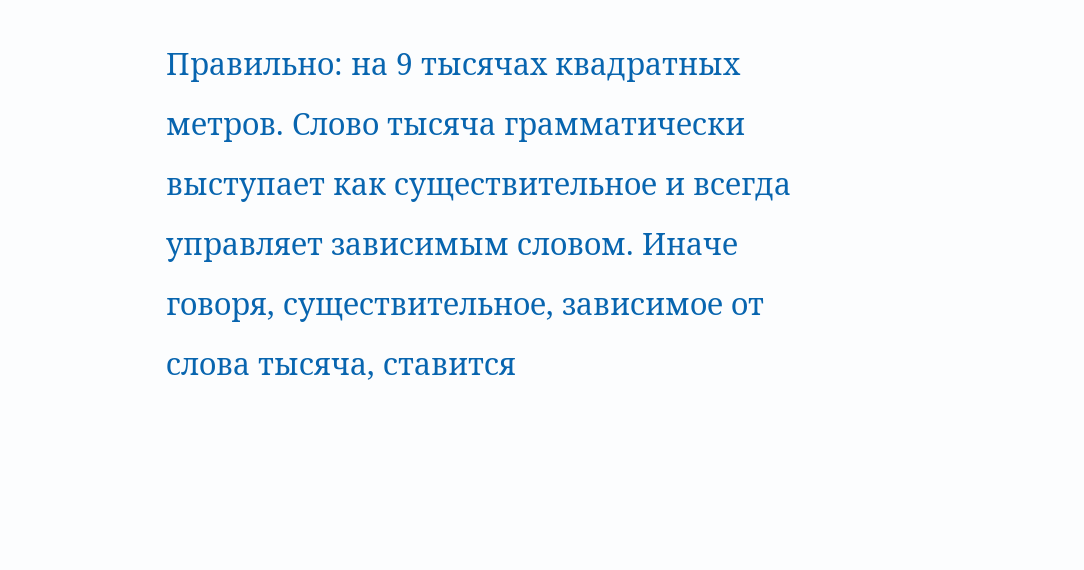Правильно: на 9 тысячах квадратных метров. Слово тысяча грамматически выступает как существительное и всегда управляет зависимым словом. Иначе говоря, существительное, зависимое от слова тысяча, ставится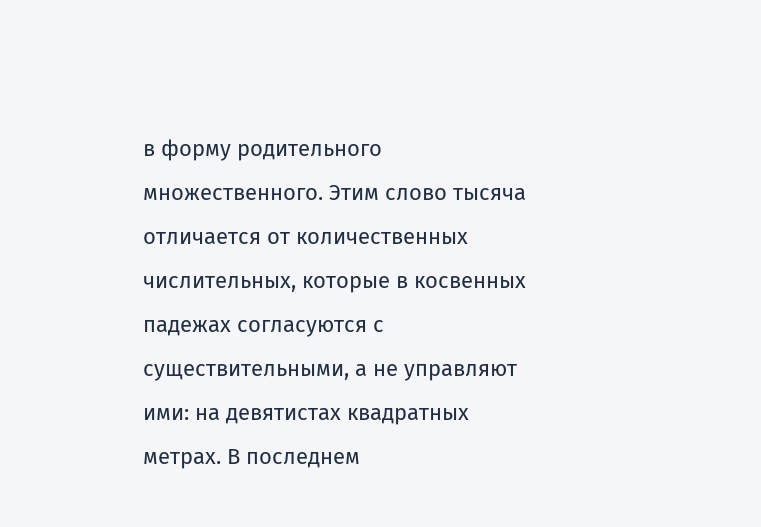в форму родительного множественного. Этим слово тысяча отличается от количественных числительных, которые в косвенных падежах согласуются с существительными, а не управляют ими: на девятистах квадратных метрах. В последнем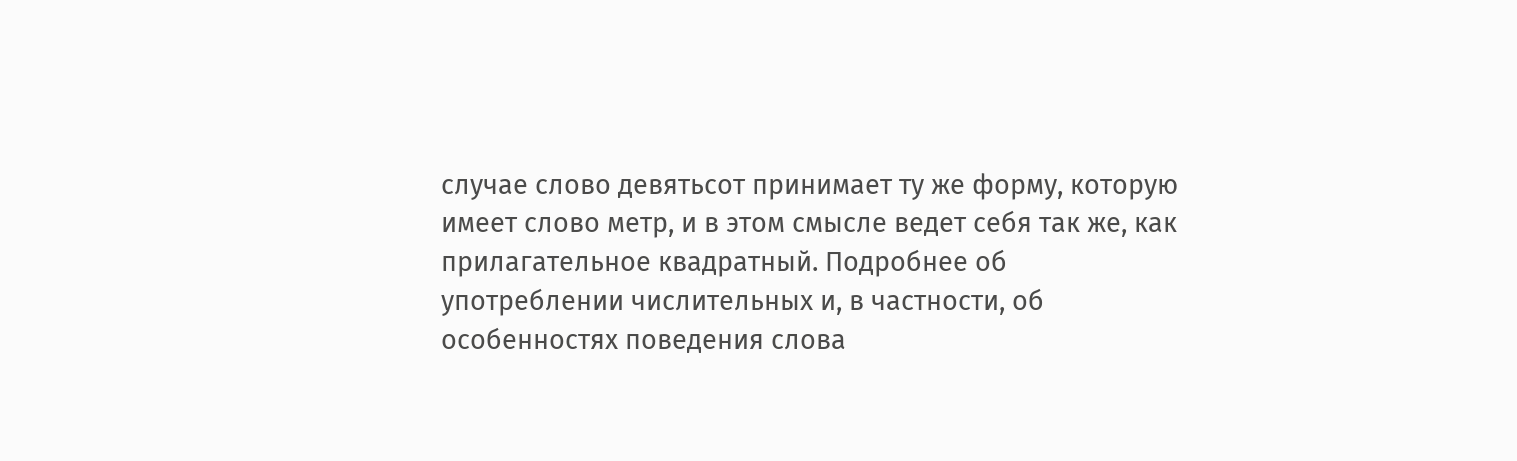случае слово девятьсот принимает ту же форму, которую имеет слово метр, и в этом смысле ведет себя так же, как прилагательное квадратный. Подробнее об употреблении числительных и, в частности, об особенностях поведения слова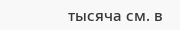тысяча см. в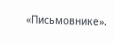«Письмовнике».